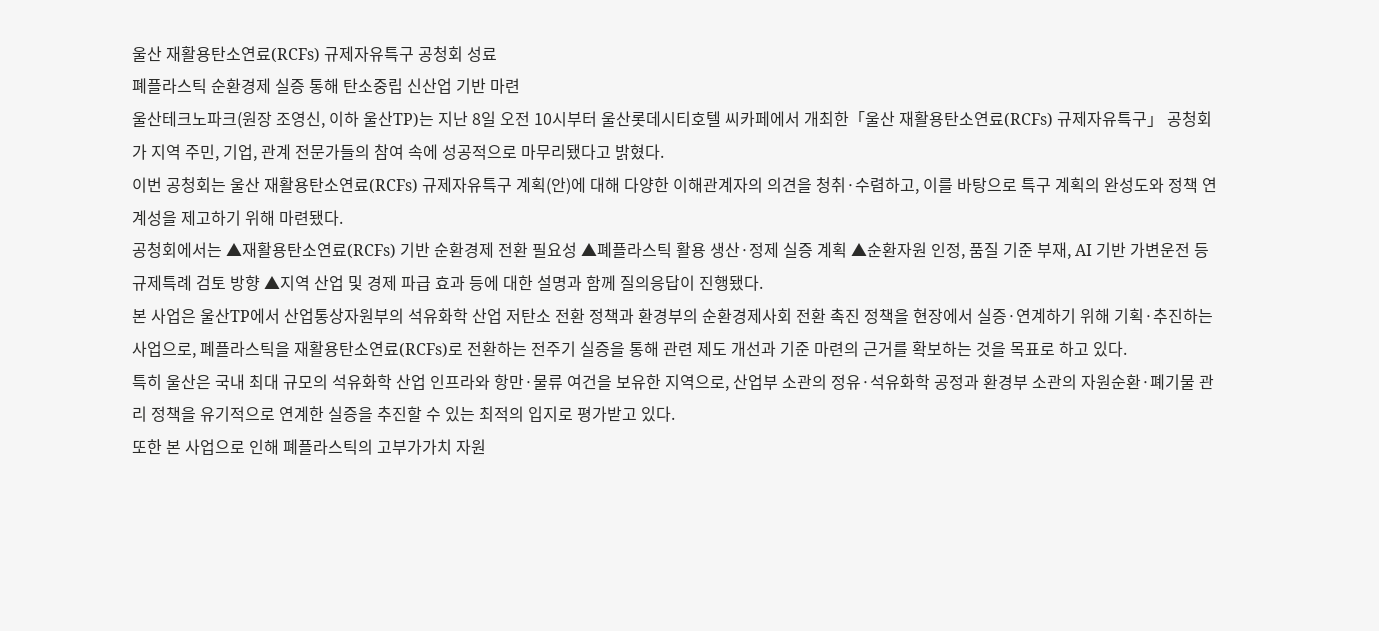울산 재활용탄소연료(RCFs) 규제자유특구 공청회 성료
폐플라스틱 순환경제 실증 통해 탄소중립 신산업 기반 마련
울산테크노파크(원장 조영신, 이하 울산TP)는 지난 8일 오전 10시부터 울산롯데시티호텔 씨카페에서 개최한「울산 재활용탄소연료(RCFs) 규제자유특구」 공청회가 지역 주민, 기업, 관계 전문가들의 참여 속에 성공적으로 마무리됐다고 밝혔다.
이번 공청회는 울산 재활용탄소연료(RCFs) 규제자유특구 계획(안)에 대해 다양한 이해관계자의 의견을 청취·수렴하고, 이를 바탕으로 특구 계획의 완성도와 정책 연계성을 제고하기 위해 마련됐다.
공청회에서는 ▲재활용탄소연료(RCFs) 기반 순환경제 전환 필요성 ▲폐플라스틱 활용 생산·정제 실증 계획 ▲순환자원 인정, 품질 기준 부재, AI 기반 가변운전 등 규제특례 검토 방향 ▲지역 산업 및 경제 파급 효과 등에 대한 설명과 함께 질의응답이 진행됐다.
본 사업은 울산TP에서 산업통상자원부의 석유화학 산업 저탄소 전환 정책과 환경부의 순환경제사회 전환 촉진 정책을 현장에서 실증·연계하기 위해 기획·추진하는 사업으로, 폐플라스틱을 재활용탄소연료(RCFs)로 전환하는 전주기 실증을 통해 관련 제도 개선과 기준 마련의 근거를 확보하는 것을 목표로 하고 있다.
특히 울산은 국내 최대 규모의 석유화학 산업 인프라와 항만·물류 여건을 보유한 지역으로, 산업부 소관의 정유·석유화학 공정과 환경부 소관의 자원순환·폐기물 관리 정책을 유기적으로 연계한 실증을 추진할 수 있는 최적의 입지로 평가받고 있다.
또한 본 사업으로 인해 폐플라스틱의 고부가가치 자원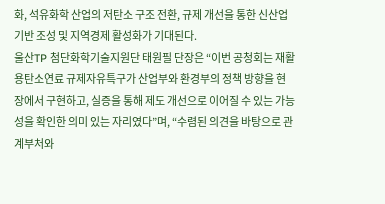화, 석유화학 산업의 저탄소 구조 전환, 규제 개선을 통한 신산업 기반 조성 및 지역경제 활성화가 기대된다.
울산TP 첨단화학기술지원단 태원필 단장은 “이번 공청회는 재활용탄소연료 규제자유특구가 산업부와 환경부의 정책 방향을 현장에서 구현하고, 실증을 통해 제도 개선으로 이어질 수 있는 가능성을 확인한 의미 있는 자리였다”며, “수렴된 의견을 바탕으로 관계부처와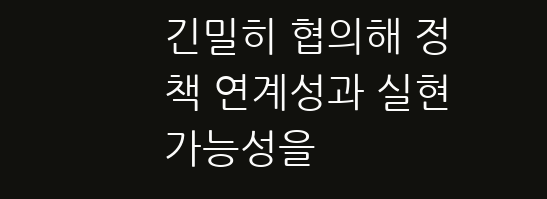긴밀히 협의해 정책 연계성과 실현 가능성을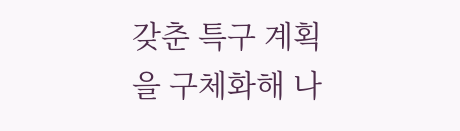갖춘 특구 계획을 구체화해 나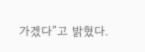가겠다”고 밝혔다.